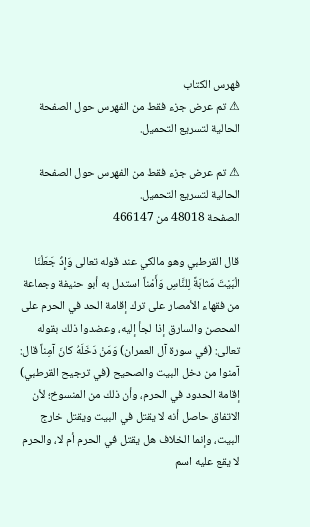فهرس الكتاب
⚠ تم عرض جزء فقط من الفهرس حول الصفحة الحالية لتسريع التحميل.

⚠ تم عرض جزء فقط من الفهرس حول الصفحة الحالية لتسريع التحميل.
الصفحة 48018 من 466147

قال القرطبي وهو مالكي عند قوله تعالى وَإِذْ جَعَلْنَا الْبَيْتَ مَثابَةً لِلنَّاسِ وَأَمْناً استدل به أبو حنيفة وجماعة من فقهاء الأمصار على ترك إقامة الحد في الحرم على المحصن والسارق إذا لجأ إليه، وعضدوا ذلك بقوله تعالى: (في سورة آل العمران) وَمَنْ دَخَلَهُ كانَ آمِناً قال: آمنوا من دخل البيت والصحيح (في ترجيح القرطبي) إقامة الحدود في الحرم، وأن ذلك من المنسوخ؛ لأن الاتفاق حاصل أنه لا يقتل في البيت ويقتل خارج البيت، وإنما الخلاف هل يقتل في الحرم أم لا، والحرم لا يقع عليه اسم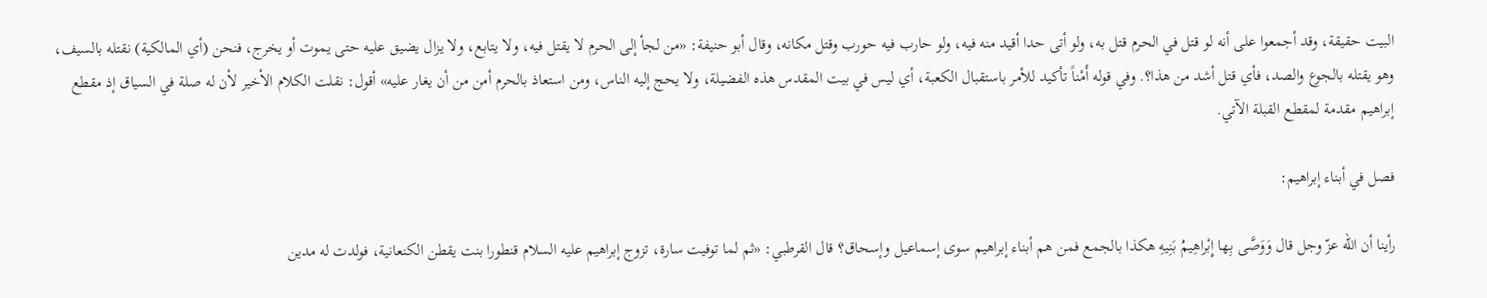البيت حقيقة، وقد أجمعوا على أنه لو قتل في الحرم قتل به، ولو أتى حدا أقيد منه فيه، ولو حارب فيه حورب وقتل مكانه، وقال أبو حنيفة: «من لجأ إلى الحرم لا يقتل فيه، ولا يتابع، ولا يزال يضيق عليه حتى يموت أو يخرج، فنحن (أي المالكية) نقتله بالسيف، وهو يقتله بالجوع والصد، فأي قتل أشد من هذا؟. وفي قوله أَمْناً تأكيد للأمر باستقبال الكعبة، أي ليس في بيت المقدس هذه الفضيلة، ولا يحج إليه الناس، ومن استعاذ بالحرم أمن من أن يغار عليه» أقول: نقلت الكلام الأخير لأن له صلة في السياق إذ مقطع إبراهيم مقدمة لمقطع القبلة الآتي.

فصل في أبناء إبراهيم:

رأينا أن الله عزّ وجل قال وَوَصَّى بِها إِبْراهِيمُ بَنِيهِ هكذا بالجمع فمن هم أبناء إبراهيم سوى إسماعيل وإسحاق؟ قال القرطبي: «ثم لما توفيت سارة، تزوج إبراهيم عليه السلام قنطورا بنت يقطن الكنعانية، فولدت له مدين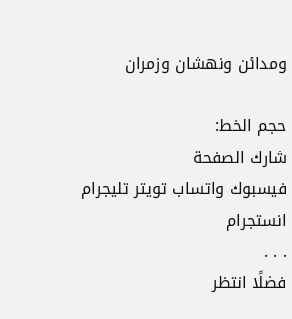ومدائن ونهشان وزمران

حجم الخط:
شارك الصفحة
فيسبوك واتساب تويتر تليجرام انستجرام
. . .
فضلًا انتظر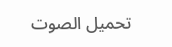تحميل الصوت